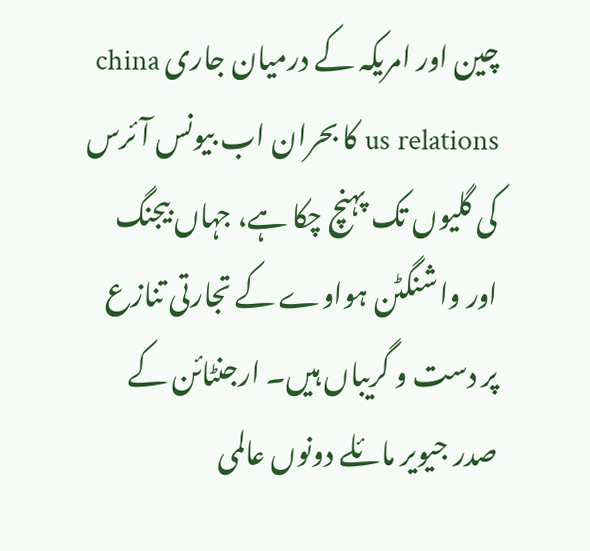چین اور امریکہ کے درمیان جاری china us relations کا بحران اب بیونس آئرس کی گلیوں تک پہنچ چکا ہے، جہاں بیجنگ اور واشنگٹن ہواوے کے تجارتی تنازع پر دست و گریباں ہیں۔ ارجنٹائن کے صدر جیویر مائلے دونوں عالمی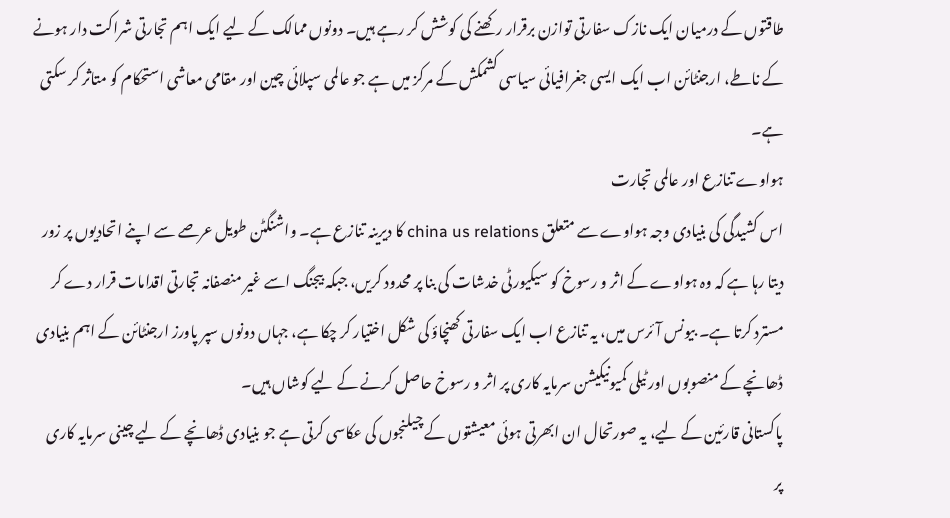طاقتوں کے درمیان ایک نازک سفارتی توازن برقرار رکھنے کی کوشش کر رہے ہیں۔ دونوں ممالک کے لیے ایک اہم تجارتی شراکت دار ہونے کے ناطے، ارجنٹائن اب ایک ایسی جغرافیائی سیاسی کشمکش کے مرکز میں ہے جو عالمی سپلائی چین اور مقامی معاشی استحکام کو متاثر کر سکتی ہے۔
ہواوے تنازع اور عالمی تجارت
اس کشیدگی کی بنیادی وجہ ہواوے سے متعلق china us relations کا دیرینہ تنازع ہے۔ واشنگٹن طویل عرصے سے اپنے اتحادیوں پر زور دیتا رہا ہے کہ وہ ہواوے کے اثر و رسوخ کو سیکیورٹی خدشات کی بنا پر محدود کریں، جبکہ بیجنگ اسے غیر منصفانہ تجارتی اقدامات قرار دے کر مسترد کرتا ہے۔ بیونس آئرس میں، یہ تنازع اب ایک سفارتی کھنچاؤ کی شکل اختیار کر چکا ہے، جہاں دونوں سپر پاورز ارجنٹائن کے اہم بنیادی ڈھانچے کے منصوبوں اور ٹیلی کمیونیکیشن سرمایہ کاری پر اثر و رسوخ حاصل کرنے کے لیے کوشاں ہیں۔
پاکستانی قارئین کے لیے، یہ صورتحال ان ابھرتی ہوئی معیشتوں کے چیلنجوں کی عکاسی کرتی ہے جو بنیادی ڈھانچے کے لیے چینی سرمایہ کاری پر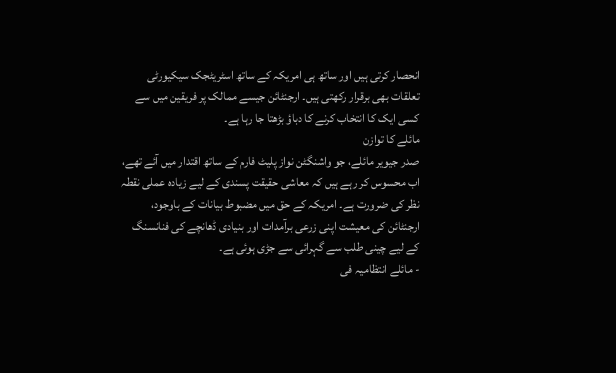انحصار کرتی ہیں اور ساتھ ہی امریکہ کے ساتھ اسٹریٹجک سیکیورٹی تعلقات بھی برقرار رکھتی ہیں۔ ارجنٹائن جیسے ممالک پر فریقین میں سے کسی ایک کا انتخاب کرنے کا دباؤ بڑھتا جا رہا ہے۔
مائلے کا توازن
صدر جیویر مائلے، جو واشنگٹن نواز پلیٹ فارم کے ساتھ اقتدار میں آئے تھے، اب محسوس کر رہے ہیں کہ معاشی حقیقت پسندی کے لیے زیادہ عملی نقطہ نظر کی ضرورت ہے۔ امریکہ کے حق میں مضبوط بیانات کے باوجود، ارجنٹائن کی معیشت اپنی زرعی برآمدات اور بنیادی ڈھانچے کی فنانسنگ کے لیے چینی طلب سے گہرائی سے جڑی ہوئی ہے۔
- مائلے انتظامیہ فی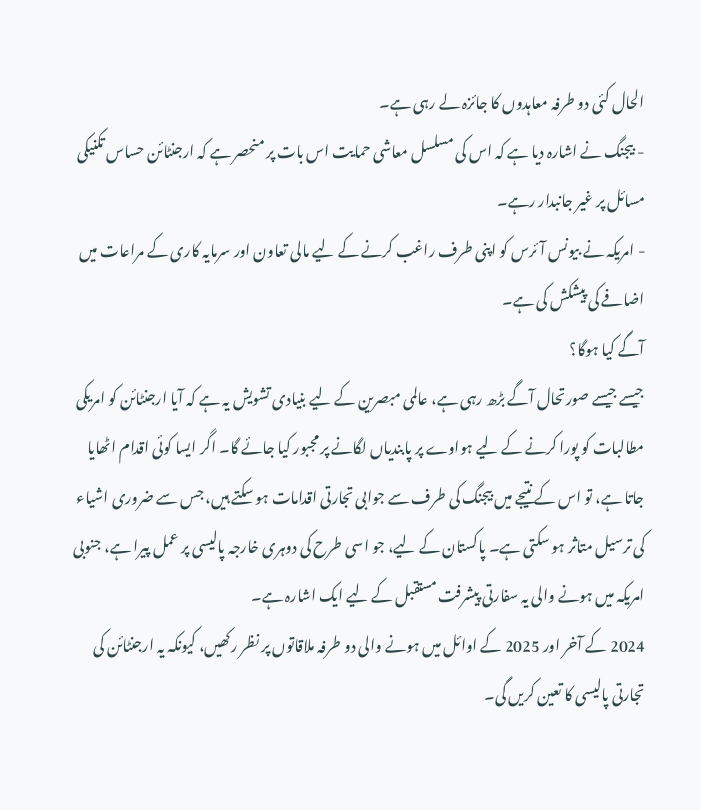الحال کئی دو طرفہ معاہدوں کا جائزہ لے رہی ہے۔
- بیجنگ نے اشارہ دیا ہے کہ اس کی مسلسل معاشی حمایت اس بات پر منحصر ہے کہ ارجنٹائن حساس تکنیکی مسائل پر غیر جانبدار رہے۔
- امریکہ نے بیونس آئرس کو اپنی طرف راغب کرنے کے لیے مالی تعاون اور سرمایہ کاری کے مراعات میں اضافے کی پیشکش کی ہے۔
آگے کیا ہوگا؟
جیسے جیسے صورتحال آگے بڑھ رہی ہے، عالمی مبصرین کے لیے بنیادی تشویش یہ ہے کہ آیا ارجنٹائن کو امریکی مطالبات کو پورا کرنے کے لیے ہواوے پر پابندیاں لگانے پر مجبور کیا جائے گا۔ اگر ایسا کوئی اقدام اٹھایا جاتا ہے، تو اس کے نتیجے میں بیجنگ کی طرف سے جوابی تجارتی اقدامات ہو سکتے ہیں، جس سے ضروری اشیاء کی ترسیل متاثر ہو سکتی ہے۔ پاکستان کے لیے، جو اسی طرح کی دوہری خارجہ پالیسی پر عمل پیرا ہے، جنوبی امریکہ میں ہونے والی یہ سفارتی پیشرفت مستقبل کے لیے ایک اشارہ ہے۔
2024 کے آخر اور 2025 کے اوائل میں ہونے والی دو طرفہ ملاقاتوں پر نظر رکھیں، کیونکہ یہ ارجنٹائن کی تجارتی پالیسی کا تعین کریں گی۔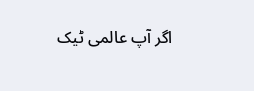اگر آپ عالمی ٹیک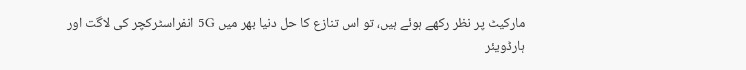مارکیٹ پر نظر رکھے ہوئے ہیں، تو اس تنازع کا حل دنیا بھر میں 5G انفراسٹرکچر کی لاگت اور ہارڈویئر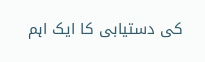کی دستیابی کا ایک اہم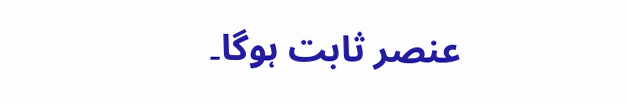عنصر ثابت ہوگا۔